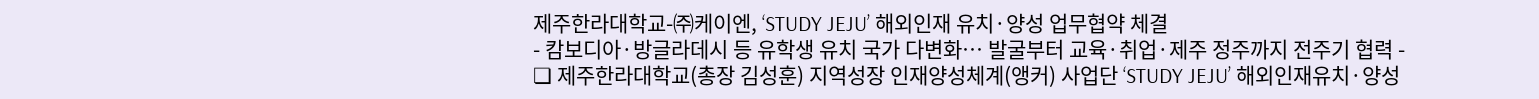제주한라대학교-㈜케이엔, ‘STUDY JEJU’ 해외인재 유치·양성 업무협약 체결
- 캄보디아·방글라데시 등 유학생 유치 국가 다변화… 발굴부터 교육·취업·제주 정주까지 전주기 협력 -
❏ 제주한라대학교(총장 김성훈) 지역성장 인재양성체계(앵커) 사업단 ‘STUDY JEJU’ 해외인재유치·양성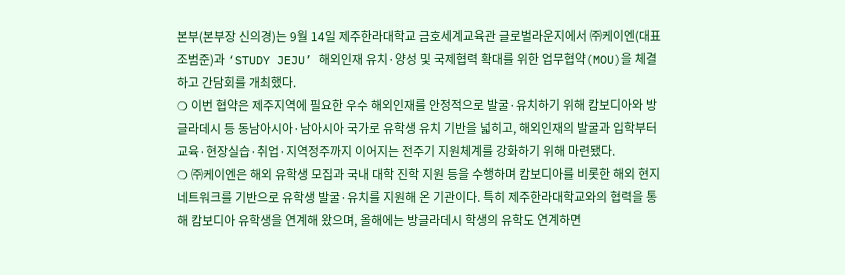본부(본부장 신의경)는 9월 14일 제주한라대학교 금호세계교육관 글로벌라운지에서 ㈜케이엔(대표 조범준)과 ‘STUDY JEJU’ 해외인재 유치·양성 및 국제협력 확대를 위한 업무협약(MOU)을 체결하고 간담회를 개최했다.
❍ 이번 협약은 제주지역에 필요한 우수 해외인재를 안정적으로 발굴·유치하기 위해 캄보디아와 방글라데시 등 동남아시아·남아시아 국가로 유학생 유치 기반을 넓히고, 해외인재의 발굴과 입학부터 교육·현장실습·취업·지역정주까지 이어지는 전주기 지원체계를 강화하기 위해 마련됐다.
❍ ㈜케이엔은 해외 유학생 모집과 국내 대학 진학 지원 등을 수행하며 캄보디아를 비롯한 해외 현지 네트워크를 기반으로 유학생 발굴·유치를 지원해 온 기관이다. 특히 제주한라대학교와의 협력을 통해 캄보디아 유학생을 연계해 왔으며, 올해에는 방글라데시 학생의 유학도 연계하면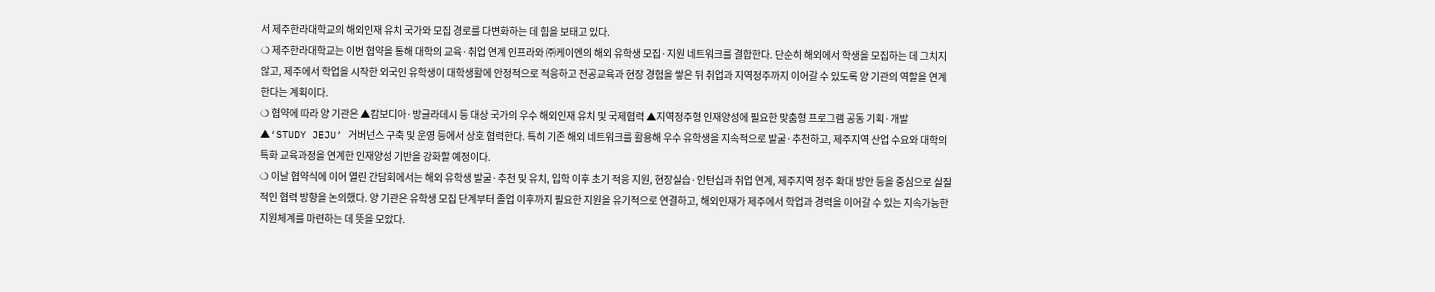서 제주한라대학교의 해외인재 유치 국가와 모집 경로를 다변화하는 데 힘을 보태고 있다.
❍ 제주한라대학교는 이번 협약을 통해 대학의 교육·취업 연계 인프라와 ㈜케이엔의 해외 유학생 모집·지원 네트워크를 결합한다. 단순히 해외에서 학생을 모집하는 데 그치지 않고, 제주에서 학업을 시작한 외국인 유학생이 대학생활에 안정적으로 적응하고 전공교육과 현장 경험을 쌓은 뒤 취업과 지역정주까지 이어갈 수 있도록 양 기관의 역할을 연계한다는 계획이다.
❍ 협약에 따라 양 기관은 ▲캄보디아·방글라데시 등 대상 국가의 우수 해외인재 유치 및 국제협력 ▲지역정주형 인재양성에 필요한 맞춤형 프로그램 공동 기획·개발 ▲‘STUDY JEJU’ 거버넌스 구축 및 운영 등에서 상호 협력한다. 특히 기존 해외 네트워크를 활용해 우수 유학생을 지속적으로 발굴·추천하고, 제주지역 산업 수요와 대학의 특화 교육과정을 연계한 인재양성 기반을 강화할 예정이다.
❍ 이날 협약식에 이어 열린 간담회에서는 해외 유학생 발굴·추천 및 유치, 입학 이후 초기 적응 지원, 현장실습·인턴십과 취업 연계, 제주지역 정주 확대 방안 등을 중심으로 실질적인 협력 방향을 논의했다. 양 기관은 유학생 모집 단계부터 졸업 이후까지 필요한 지원을 유기적으로 연결하고, 해외인재가 제주에서 학업과 경력을 이어갈 수 있는 지속가능한 지원체계를 마련하는 데 뜻을 모았다.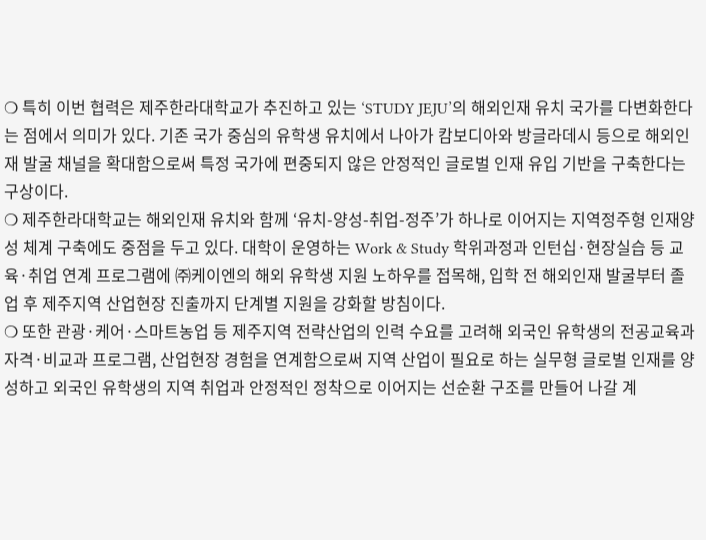❍ 특히 이번 협력은 제주한라대학교가 추진하고 있는 ‘STUDY JEJU’의 해외인재 유치 국가를 다변화한다는 점에서 의미가 있다. 기존 국가 중심의 유학생 유치에서 나아가 캄보디아와 방글라데시 등으로 해외인재 발굴 채널을 확대함으로써 특정 국가에 편중되지 않은 안정적인 글로벌 인재 유입 기반을 구축한다는 구상이다.
❍ 제주한라대학교는 해외인재 유치와 함께 ‘유치-양성-취업-정주’가 하나로 이어지는 지역정주형 인재양성 체계 구축에도 중점을 두고 있다. 대학이 운영하는 Work & Study 학위과정과 인턴십·현장실습 등 교육·취업 연계 프로그램에 ㈜케이엔의 해외 유학생 지원 노하우를 접목해, 입학 전 해외인재 발굴부터 졸업 후 제주지역 산업현장 진출까지 단계별 지원을 강화할 방침이다.
❍ 또한 관광·케어·스마트농업 등 제주지역 전략산업의 인력 수요를 고려해 외국인 유학생의 전공교육과 자격·비교과 프로그램, 산업현장 경험을 연계함으로써 지역 산업이 필요로 하는 실무형 글로벌 인재를 양성하고 외국인 유학생의 지역 취업과 안정적인 정착으로 이어지는 선순환 구조를 만들어 나갈 계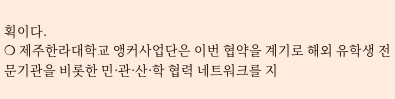획이다.
❍ 제주한라대학교 앵커사업단은 이번 협약을 계기로 해외 유학생 전문기관을 비롯한 민·관·산·학 협력 네트워크를 지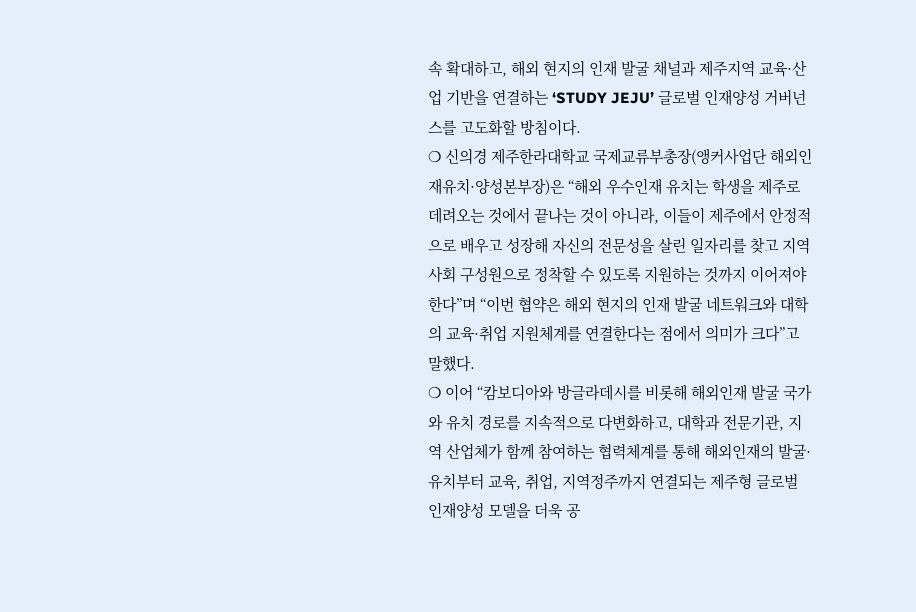속 확대하고, 해외 현지의 인재 발굴 채널과 제주지역 교육·산업 기반을 연결하는 ‘STUDY JEJU’ 글로벌 인재양성 거버넌스를 고도화할 방침이다.
❍ 신의경 제주한라대학교 국제교류부총장(앵커사업단 해외인재유치·양성본부장)은 “해외 우수인재 유치는 학생을 제주로 데려오는 것에서 끝나는 것이 아니라, 이들이 제주에서 안정적으로 배우고 성장해 자신의 전문성을 살린 일자리를 찾고 지역사회 구성원으로 정착할 수 있도록 지원하는 것까지 이어져야 한다”며 “이번 협약은 해외 현지의 인재 발굴 네트워크와 대학의 교육·취업 지원체계를 연결한다는 점에서 의미가 크다”고 말했다.
❍ 이어 “캄보디아와 방글라데시를 비롯해 해외인재 발굴 국가와 유치 경로를 지속적으로 다변화하고, 대학과 전문기관, 지역 산업체가 함께 참여하는 협력체계를 통해 해외인재의 발굴·유치부터 교육, 취업, 지역정주까지 연결되는 제주형 글로벌 인재양성 모델을 더욱 공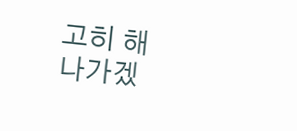고히 해 나가겠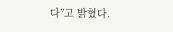다”고 밝혔다.